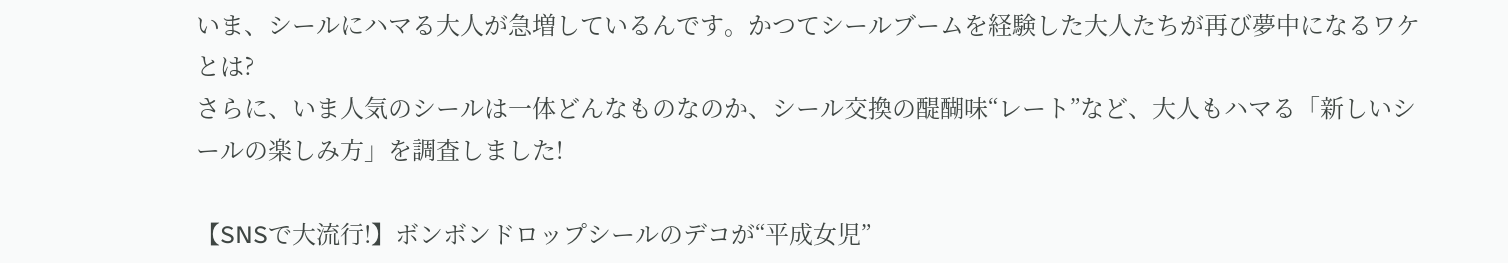いま、シールにハマる大人が急増しているんです。かつてシールブームを経験した大人たちが再び夢中になるワケとは?
さらに、いま人気のシールは一体どんなものなのか、シール交換の醍醐味“レート”など、大人もハマる「新しいシールの楽しみ方」を調査しました!

【SNSで大流行!】ボンボンドロップシールのデコが“平成女児”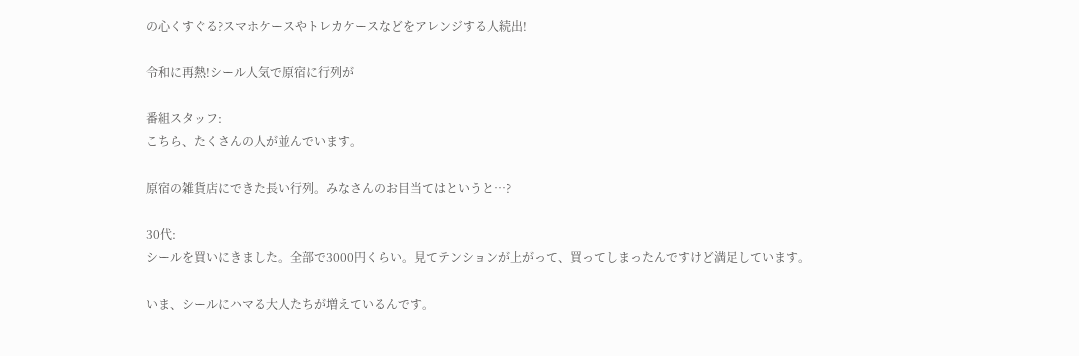の心くすぐる?スマホケースやトレカケースなどをアレンジする人続出!

令和に再熱!シール人気で原宿に行列が

番組スタッフ:
こちら、たくさんの人が並んでいます。

原宿の雑貨店にできた長い行列。みなさんのお目当てはというと…?

30代:
シールを買いにきました。全部で3000円くらい。見てテンションが上がって、買ってしまったんですけど満足しています。

いま、シールにハマる大人たちが増えているんです。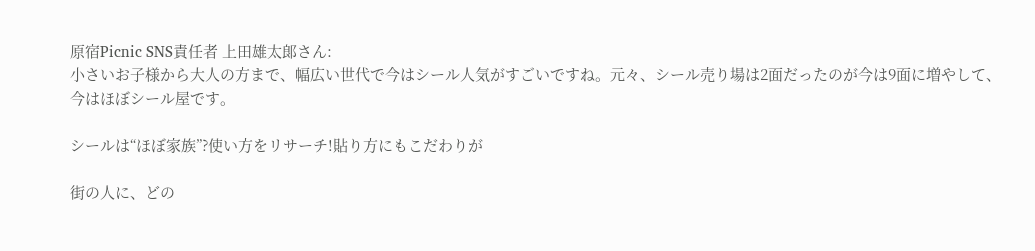原宿Picnic SNS責任者 上田雄太郞さん:
小さいお子様から大人の方まで、幅広い世代で今はシール人気がすごいですね。元々、シール売り場は2面だったのが今は9面に増やして、今はほぼシール屋です。

シールは“ほぼ家族”?使い方をリサーチ!貼り方にもこだわりが

街の人に、どの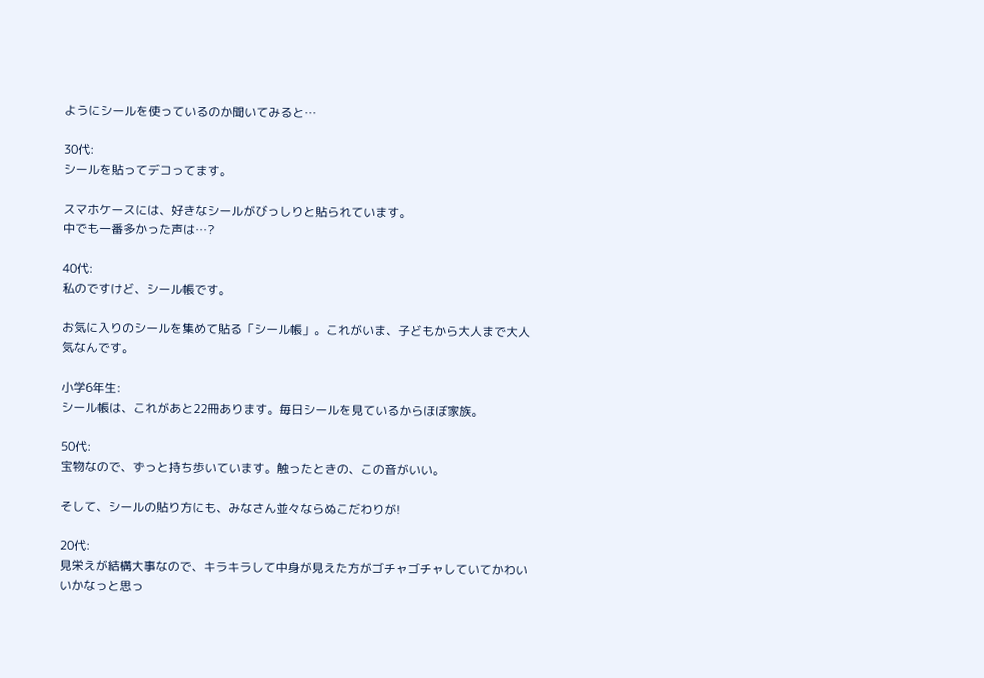ようにシールを使っているのか聞いてみると…

30代:
シールを貼ってデコってます。

スマホケースには、好きなシールがびっしりと貼られています。
中でも一番多かった声は…?

40代:
私のですけど、シール帳です。

お気に入りのシールを集めて貼る「シール帳」。これがいま、子どもから大人まで大人気なんです。

小学6年生:
シール帳は、これがあと22冊あります。毎日シールを見ているからほぼ家族。

50代:
宝物なので、ずっと持ち歩いています。触ったときの、この音がいい。

そして、シールの貼り方にも、みなさん並々ならぬこだわりが!

20代:
見栄えが結構大事なので、キラキラして中身が見えた方がゴチャゴチャしていてかわいいかなっと思っ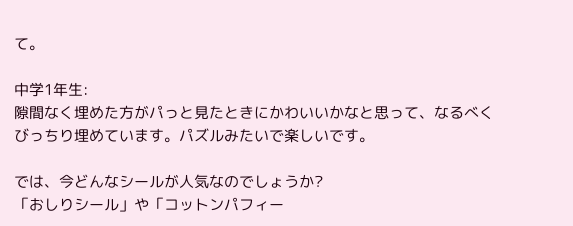て。

中学1年生:
隙間なく埋めた方がパっと見たときにかわいいかなと思って、なるべくびっちり埋めています。パズルみたいで楽しいです。

では、今どんなシールが人気なのでしょうか?
「おしりシール」や「コットンパフィー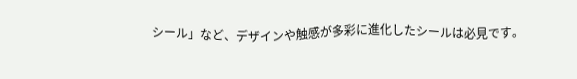シール」など、デザインや触感が多彩に進化したシールは必見です。